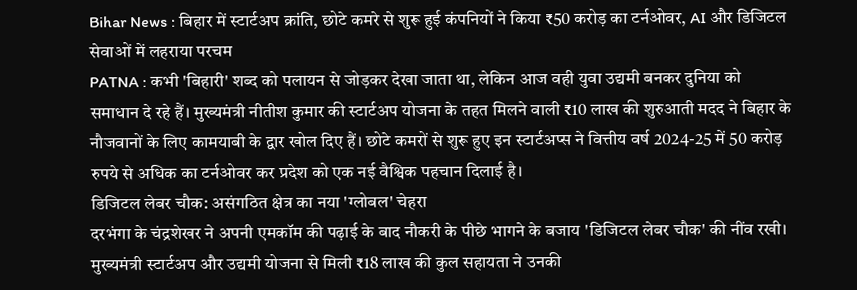Bihar News : बिहार में स्टार्टअप क्रांति, छोटे कमरे से शुरू हुई कंपनियों ने किया ₹50 करोड़ का टर्नओवर, AI और डिजिटल सेवाओं में लहराया परचम
PATNA : कभी 'बिहारी' शब्द को पलायन से जोड़कर देखा जाता था, लेकिन आज वही युवा उद्यमी बनकर दुनिया को समाधान दे रहे हैं। मुख्यमंत्री नीतीश कुमार की स्टार्टअप योजना के तहत मिलने वाली ₹10 लाख की शुरुआती मदद ने बिहार के नौजवानों के लिए कामयाबी के द्वार खोल दिए हैं। छोटे कमरों से शुरू हुए इन स्टार्टअप्स ने वित्तीय वर्ष 2024-25 में 50 करोड़ रुपये से अधिक का टर्नओवर कर प्रदेश को एक नई वैश्विक पहचान दिलाई है।
डिजिटल लेबर चौक: असंगठित क्षेत्र का नया 'ग्लोबल' चेहरा
दरभंगा के चंद्रशेखर ने अपनी एमकॉम की पढ़ाई के बाद नौकरी के पीछे भागने के बजाय 'डिजिटल लेबर चौक' की नींव रखी। मुख्यमंत्री स्टार्टअप और उद्यमी योजना से मिली ₹18 लाख की कुल सहायता ने उनकी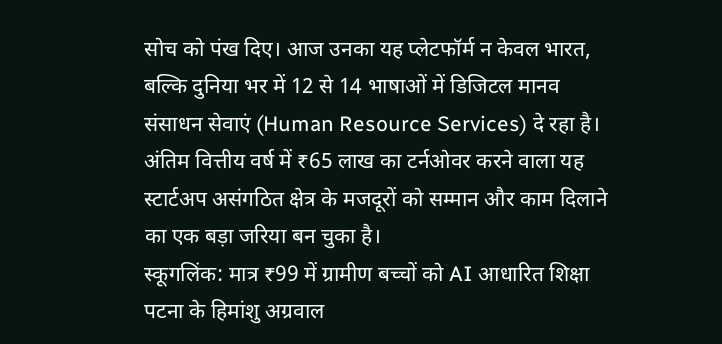सोच को पंख दिए। आज उनका यह प्लेटफॉर्म न केवल भारत, बल्कि दुनिया भर में 12 से 14 भाषाओं में डिजिटल मानव संसाधन सेवाएं (Human Resource Services) दे रहा है। अंतिम वित्तीय वर्ष में ₹65 लाख का टर्नओवर करने वाला यह स्टार्टअप असंगठित क्षेत्र के मजदूरों को सम्मान और काम दिलाने का एक बड़ा जरिया बन चुका है।
स्कूगलिंक: मात्र ₹99 में ग्रामीण बच्चों को AI आधारित शिक्षा
पटना के हिमांशु अग्रवाल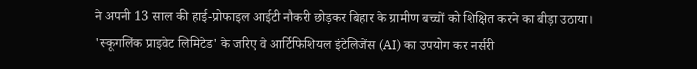ने अपनी 13 साल की हाई-प्रोफाइल आईटी नौकरी छोड़कर बिहार के ग्रामीण बच्चों को शिक्षित करने का बीड़ा उठाया। 'स्कूगलिंक प्राइवेट लिमिटेड' के जरिए वे आर्टिफिशियल इंटेलिजेंस (AI) का उपयोग कर नर्सरी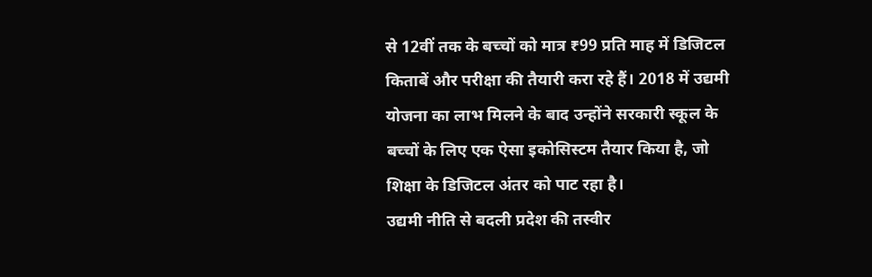से 12वीं तक के बच्चों को मात्र ₹99 प्रति माह में डिजिटल किताबें और परीक्षा की तैयारी करा रहे हैं। 2018 में उद्यमी योजना का लाभ मिलने के बाद उन्होंने सरकारी स्कूल के बच्चों के लिए एक ऐसा इकोसिस्टम तैयार किया है, जो शिक्षा के डिजिटल अंतर को पाट रहा है।
उद्यमी नीति से बदली प्रदेश की तस्वीर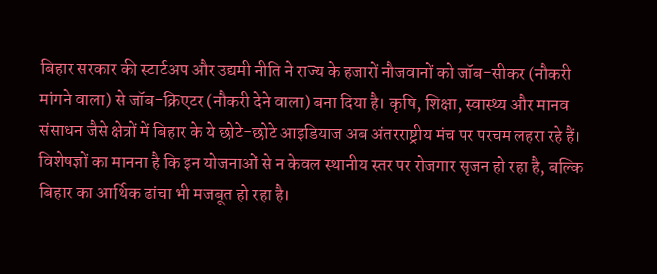बिहार सरकार की स्टार्टअप और उद्यमी नीति ने राज्य के हजारों नौजवानों को जॉब-सीकर (नौकरी मांगने वाला) से जॉब-क्रिएटर (नौकरी देने वाला) बना दिया है। कृषि, शिक्षा, स्वास्थ्य और मानव संसाधन जैसे क्षेत्रों में बिहार के ये छोटे-छोटे आइडियाज अब अंतरराष्ट्रीय मंच पर परचम लहरा रहे हैं। विशेषज्ञों का मानना है कि इन योजनाओं से न केवल स्थानीय स्तर पर रोजगार सृजन हो रहा है, बल्कि बिहार का आर्थिक ढांचा भी मजबूत हो रहा है।